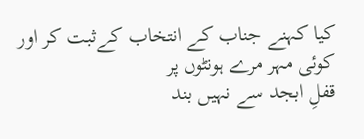کیا کہنے جناب کے انتخاب کےثبت کر اور کوئی مہر مرے ہونٹوں پر
قفلِ ابجد سے نہیں بند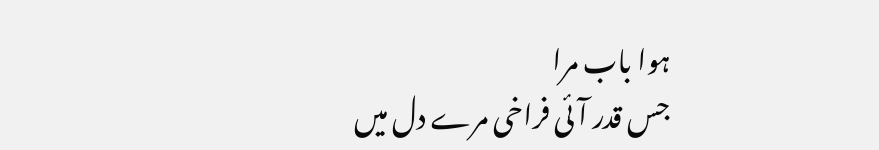ہوا باب مرا
جس قدر آئی فراخی مرے دل میں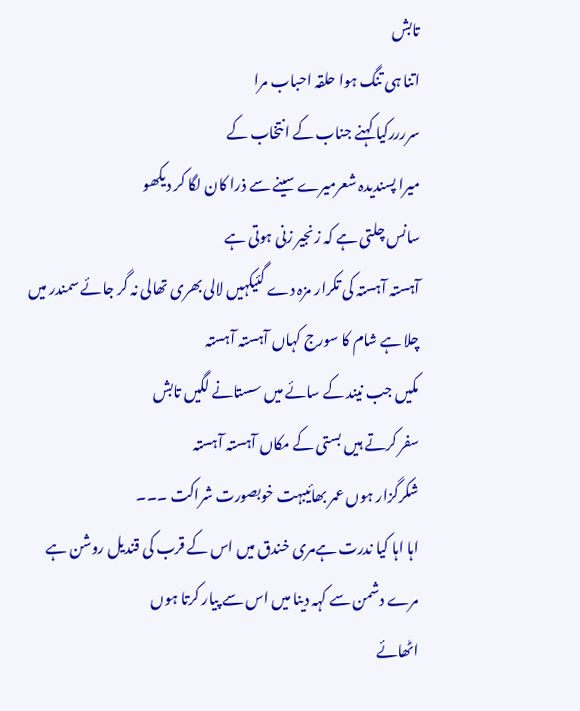تابش
اتنا ہی تنگ ہوا حلقہ احباب مرا
سررررکیا کہنے جناب کے انتخاب کے
میرا پسندیدہ شعرمیرے سینے سے ذرا کان لگا کر دیکھو
سانس چلتی ہے کہ زنجیر زنی ہوتی ہے
آہستہ آہستہ کی تکرار مزہ دے گئیکہیں لالی بھری تھالی نہ گر جائے سمندر میں
چلا ہے شام کا سورج کہاں آہستہ آہستہ
مکیں جب نیند کے سائے میں سستانے لگیں تابش
سفر کرتے ہیں بستی کے مکاں آہستہ آہستہ
شکرگزار ہوں عمر بھائیبہت خوبصورت شراکت ۔۔۔
اہا اہا کیا ندرت ہےمری خندق میں اس کے قرب کی قندیل روشن ہے
مرے دشمن سے کہہ دینا میں اس سے پیار کرتا ہوں
اٹھائے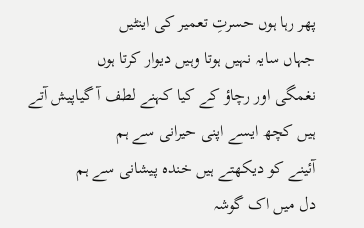پھر رہا ہوں حسرتِ تعمیر کی اینٹیں
جہاں سایہ نہیں ہوتا وہیں دیوار کرتا ہوں
نغمگی اور رچاؤ کے کیا کہنے لطف آ گیاپیش آتے ہیں کچھ ایسے اپنی حیرانی سے ہم
آئینے کو دیکھتے ہیں خندہ پیشانی سے ہم
دل میں اک گوشہ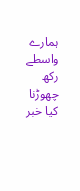ہمارے واسطے رکھ چھوڑنا
کیا خبر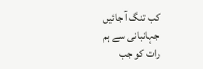کب تنگ آ جائیں جہانبانی سے ہم
رات کو جب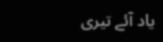یاد آئے تیری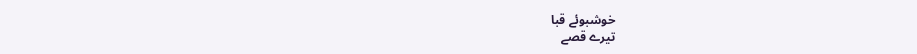خوشبوئے قبا
تیرے قصے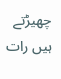چھیڑتے ہیں رات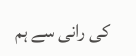کی رانی سے ہم